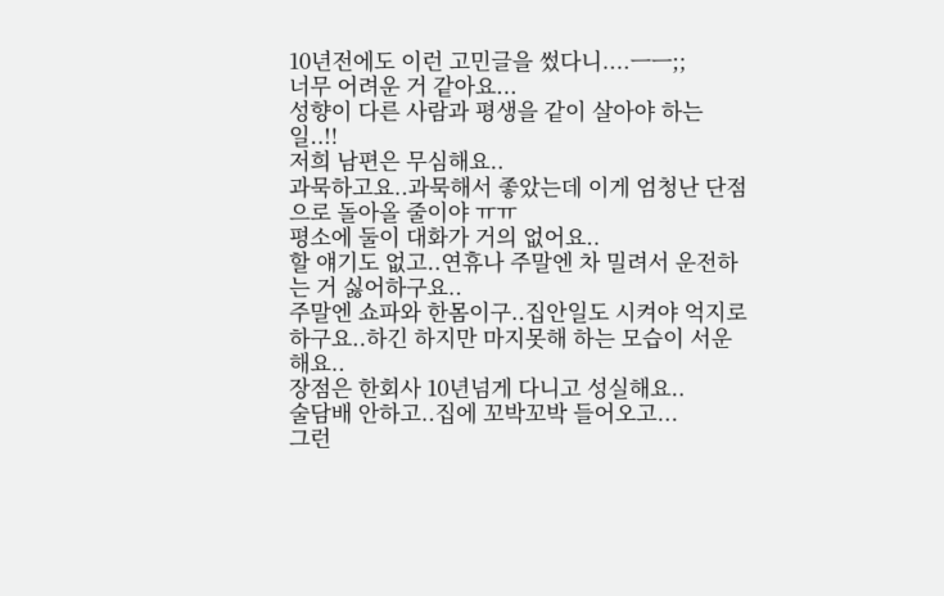10년전에도 이런 고민글을 썼다니....ㅡㅡ;;
너무 어려운 거 같아요...
성향이 다른 사람과 평생을 같이 살아야 하는 일..!!
저희 남편은 무심해요..
과묵하고요..과묵해서 좋았는데 이게 엄청난 단점으로 돌아올 줄이야 ㅠㅠ
평소에 둘이 대화가 거의 없어요..
할 얘기도 없고..연휴나 주말엔 차 밀려서 운전하는 거 싫어하구요..
주말엔 쇼파와 한몸이구..집안일도 시켜야 억지로 하구요..하긴 하지만 마지못해 하는 모습이 서운해요..
장점은 한회사 10년넘게 다니고 성실해요..
술담배 안하고..집에 꼬박꼬박 들어오고...
그런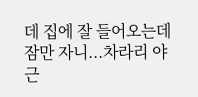데 집에 잘 들어오는데 잠만 자니...차라리 야근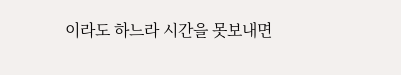이라도 하느라 시간을 못보내면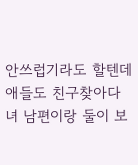안쓰럽기라도 할텐데
애들도 친구찾아다녀 남편이랑 둘이 보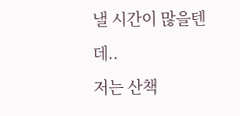낼 시간이 많을텐데..
저는 산책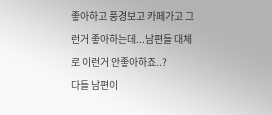좋아하고 풍경보고 카페가고 그런거 좋아하는데...남편들 대체로 이런거 안좋아하죠..?
다들 남편이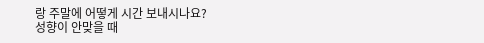랑 주말에 어떻게 시간 보내시나요?
성향이 안맞을 때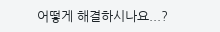어떻게 해결하시나요...?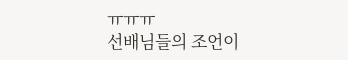ㅠㅠㅠ
선배님들의 조언이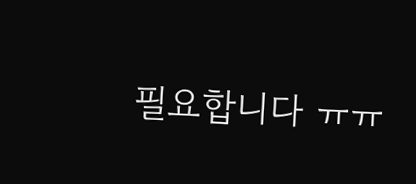필요합니다 ㅠㅠ